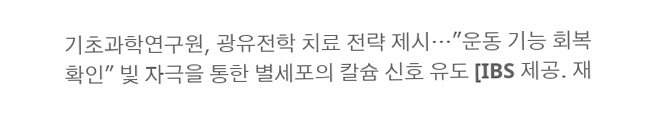기초과학연구원, 광유전학 치료 전략 제시…"운동 기능 회복 확인" 빛 자극을 통한 별세포의 칼슘 신호 유도 [IBS 제공. 재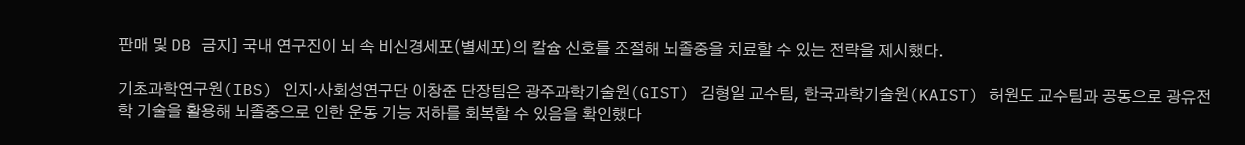판매 및 DB 금지] 국내 연구진이 뇌 속 비신경세포(별세포)의 칼슘 신호를 조절해 뇌졸중을 치료할 수 있는 전략을 제시했다.

기초과학연구원(IBS) 인지·사회성연구단 이창준 단장팀은 광주과학기술원(GIST) 김형일 교수팀, 한국과학기술원(KAIST) 허원도 교수팀과 공동으로 광유전학 기술을 활용해 뇌졸중으로 인한 운동 기능 저하를 회복할 수 있음을 확인했다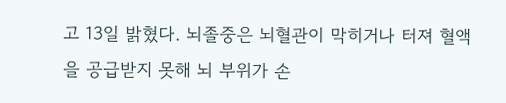고 13일 밝혔다. 뇌졸중은 뇌혈관이 막히거나 터져 혈액을 공급받지 못해 뇌 부위가 손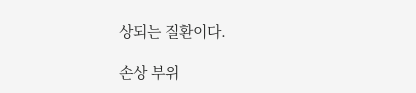상되는 질환이다.

손상 부위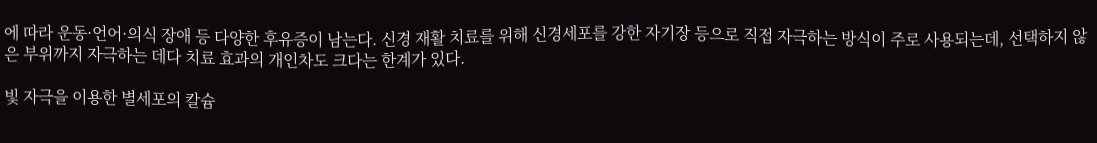에 따라 운동·언어·의식 장애 등 다양한 후유증이 남는다. 신경 재활 치료를 위해 신경세포를 강한 자기장 등으로 직접 자극하는 방식이 주로 사용되는데, 선택하지 않은 부위까지 자극하는 데다 치료 효과의 개인차도 크다는 한계가 있다.

빛 자극을 이용한 별세포의 칼슘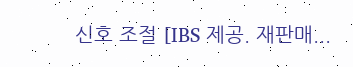신호 조절 [IBS 제공. 재판매...